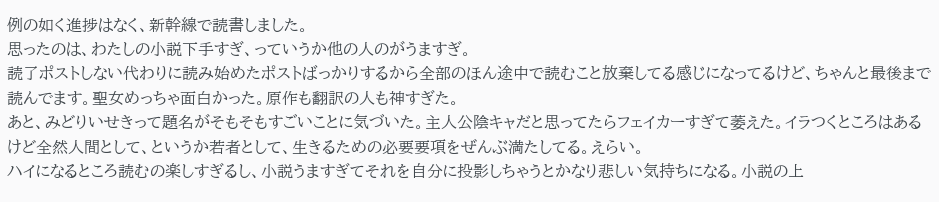例の如く進捗はなく、新幹線で読書しました。
思ったのは、わたしの小説下手すぎ、っていうか他の人のがうますぎ。
読了ポストしない代わりに読み始めたポストばっかりするから全部のほん途中で読むこと放棄してる感じになってるけど、ちゃんと最後まで読んでます。聖女めっちゃ面白かった。原作も翻訳の人も神すぎた。
あと、みどりいせきって題名がそもそもすごいことに気づいた。主人公陰キャだと思ってたらフェイカーすぎて萎えた。イラつくところはあるけど全然人間として、というか若者として、生きるための必要要項をぜんぶ満たしてる。えらい。
ハイになるところ読むの楽しすぎるし、小説うますぎてそれを自分に投影しちゃうとかなり悲しい気持ちになる。小説の上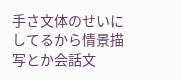手さ文体のせいにしてるから情景描写とか会話文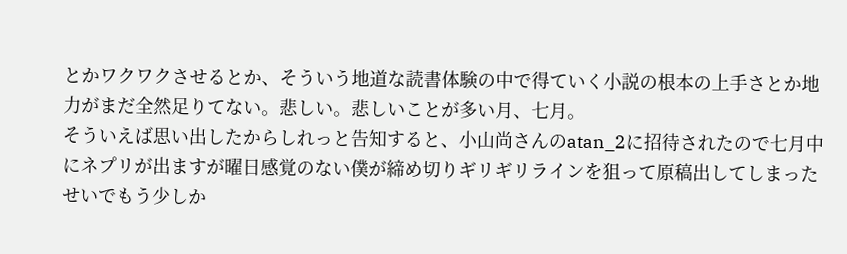とかワクワクさせるとか、そういう地道な読書体験の中で得ていく小説の根本の上手さとか地力がまだ全然足りてない。悲しい。悲しいことが多い月、七月。
そういえば思い出したからしれっと告知すると、小山尚さんのatan_2に招待されたので七月中にネプリが出ますが曜日感覚のない僕が締め切りギリギリラインを狙って原稿出してしまったせいでもう少しか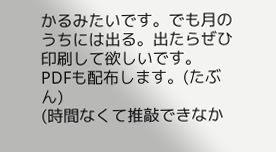かるみたいです。でも月のうちには出る。出たらぜひ印刷して欲しいです。
PDFも配布します。(たぶん)
(時間なくて推敲できなか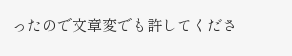ったので文章変でも許してくださ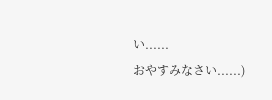い......
おやすみなさい......)